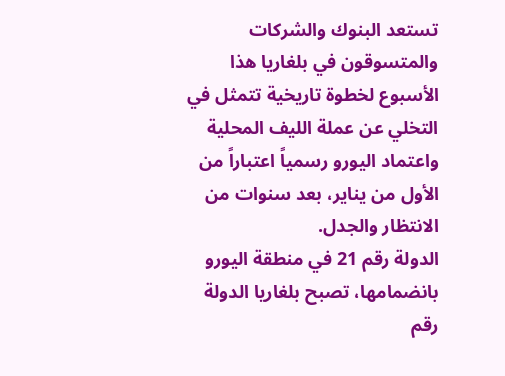تستعد البنوك والشركات والمتسوقون في بلغاريا هذا الأسبوع لخطوة تاريخية تتمثل في التخلي عن عملة الليف المحلية واعتماد اليورو رسمياً اعتباراً من الأول من يناير، بعد سنوات من الانتظار والجدل.
الدولة رقم 21 في منطقة اليورو
بانضمامها، تصبح بلغاريا الدولة رقم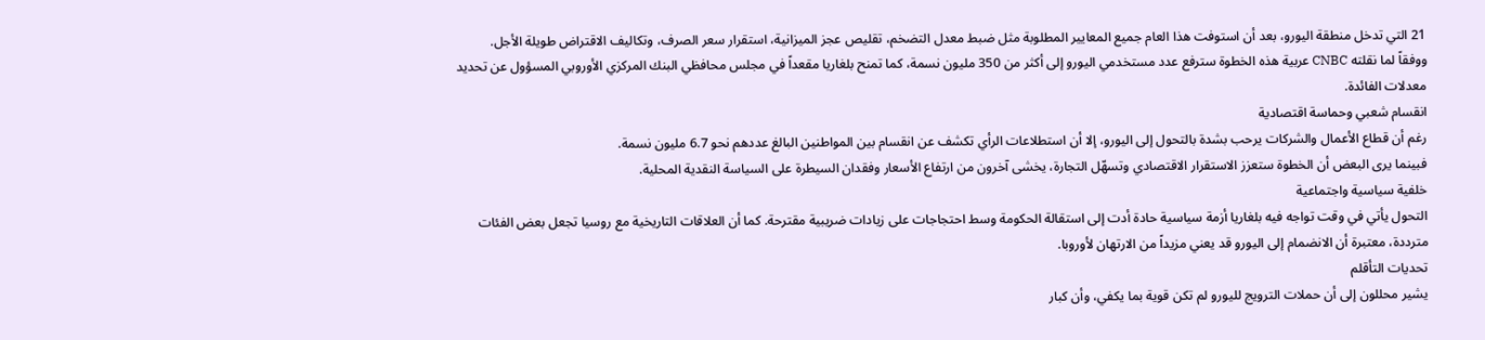21 التي تدخل منطقة اليورو، بعد أن استوفت هذا العام جميع المعايير المطلوبة مثل ضبط معدل التضخم، تقليص عجز الميزانية، استقرار سعر الصرف، وتكاليف الاقتراض طويلة الأجل.
ووفقاً لما نقلته CNBC عربية هذه الخطوة سترفع عدد مستخدمي اليورو إلى أكثر من 350 مليون نسمة، كما تمنح بلغاريا مقعداً في مجلس محافظي البنك المركزي الأوروبي المسؤول عن تحديد معدلات الفائدة.
انقسام شعبي وحماسة اقتصادية
رغم أن قطاع الأعمال والشركات يرحب بشدة بالتحول إلى اليورو، إلا أن استطلاعات الرأي تكشف عن انقسام بين المواطنين البالغ عددهم نحو 6.7 مليون نسمة.
فبينما يرى البعض أن الخطوة ستعزز الاستقرار الاقتصادي وتسهّل التجارة، يخشى آخرون من ارتفاع الأسعار وفقدان السيطرة على السياسة النقدية المحلية.
خلفية سياسية واجتماعية
التحول يأتي في وقت تواجه فيه بلغاريا أزمة سياسية حادة أدت إلى استقالة الحكومة وسط احتجاجات على زيادات ضريبية مقترحة. كما أن العلاقات التاريخية مع روسيا تجعل بعض الفئات مترددة، معتبرة أن الانضمام إلى اليورو قد يعني مزيداً من الارتهان لأوروبا.
تحديات التأقلم
يشير محللون إلى أن حملات الترويج لليورو لم تكن قوية بما يكفي، وأن كبار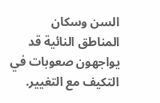السن وسكان المناطق النائية قد يواجهون صعوبات في التكيف مع التغيير.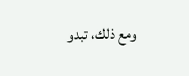ومع ذلك، تبدو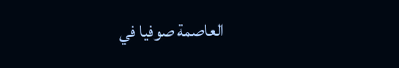العاصمة صوفيا في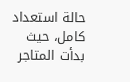حالة استعداد كامل، حيث بدأت المتاجر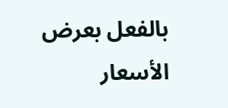بالفعل بعرض الأسعار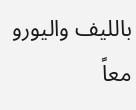بالليف واليورو معاً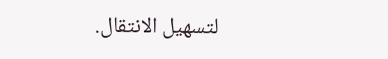لتسهيل الانتقال.